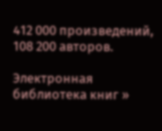412 000 произведений, 108 200 авторов.

Электронная библиотека книг »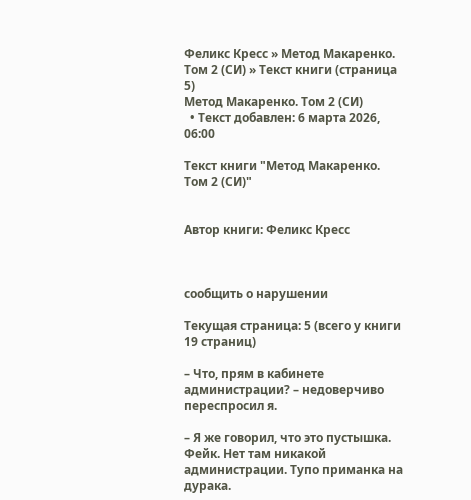Феликс Кресс » Метод Макаренко. Том 2 (СИ) » Текст книги (страница 5)
Метод Макаренко. Том 2 (СИ)
  • Текст добавлен: 6 марта 2026, 06:00

Текст книги "Метод Макаренко. Том 2 (СИ)"


Автор книги: Феликс Кресс



сообщить о нарушении

Текущая страница: 5 (всего у книги 19 страниц)

– Что, прям в кабинете администрации? – недоверчиво переспросил я.

– Я же говорил, что это пустышка. Фейк. Нет там никакой администрации. Тупо приманка на дурака.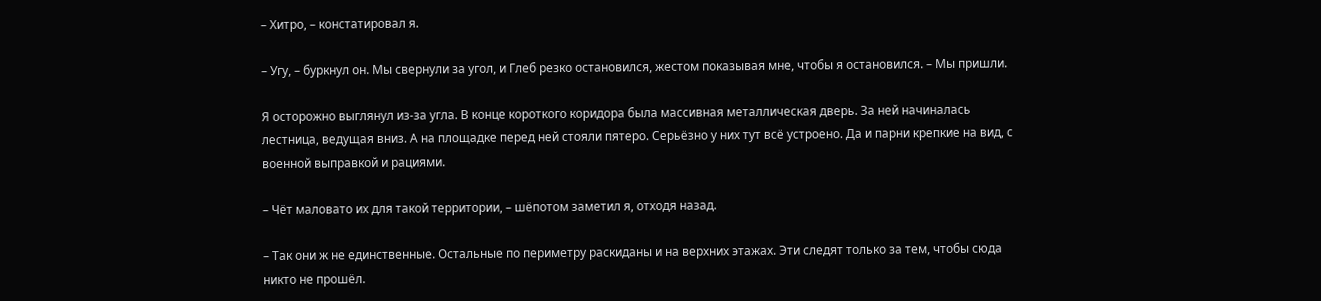– Хитро, – констатировал я.

– Угу, – буркнул он. Мы свернули за угол, и Глеб резко остановился, жестом показывая мне, чтобы я остановился. – Мы пришли.

Я осторожно выглянул из-за угла. В конце короткого коридора была массивная металлическая дверь. За ней начиналась лестница, ведущая вниз. А на площадке перед ней стояли пятеро. Серьёзно у них тут всё устроено. Да и парни крепкие на вид, с военной выправкой и рациями.

– Чёт маловато их для такой территории, – шёпотом заметил я, отходя назад.

– Так они ж не единственные. Остальные по периметру раскиданы и на верхних этажах. Эти следят только за тем, чтобы сюда никто не прошёл.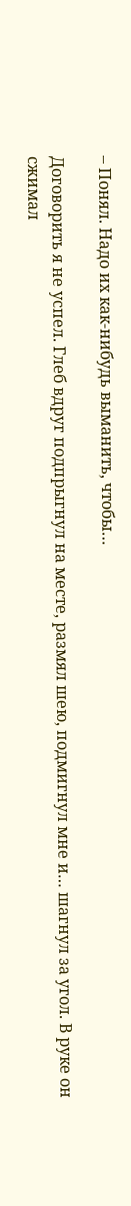– Понял. Надо их как-нибудь выманить, чтобы…

Договорить я не успел. Глеб вдруг подпрыгнул на месте, размял шею, подмигнул мне и… шагнул за угол. В руке он сжимал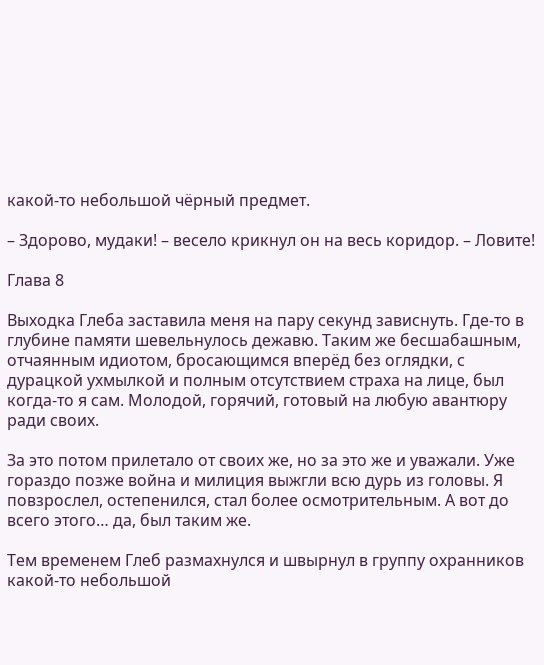какой-то небольшой чёрный предмет.

– Здорово, мудаки! – весело крикнул он на весь коридор. – Ловите!

Глава 8

Выходка Глеба заставила меня на пару секунд зависнуть. Где-то в глубине памяти шевельнулось дежавю. Таким же бесшабашным, отчаянным идиотом, бросающимся вперёд без оглядки, с дурацкой ухмылкой и полным отсутствием страха на лице, был когда-то я сам. Молодой, горячий, готовый на любую авантюру ради своих.

За это потом прилетало от своих же, но за это же и уважали. Уже гораздо позже война и милиция выжгли всю дурь из головы. Я повзрослел, остепенился, стал более осмотрительным. А вот до всего этого… да, был таким же.

Тем временем Глеб размахнулся и швырнул в группу охранников какой-то небольшой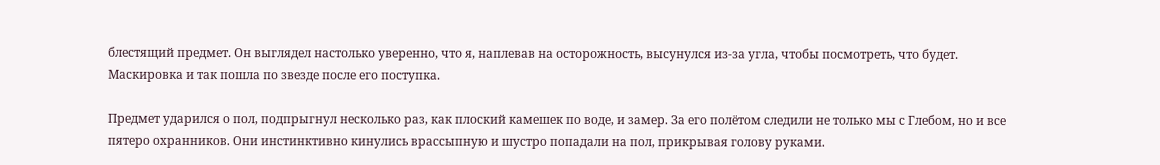блестящий предмет. Он выглядел настолько уверенно, что я, наплевав на осторожность, высунулся из-за угла, чтобы посмотреть, что будет. Маскировка и так пошла по звезде после его поступка.

Предмет ударился о пол, подпрыгнул несколько раз, как плоский камешек по воде, и замер. За его полётом следили не только мы с Глебом, но и все пятеро охранников. Они инстинктивно кинулись врассыпную и шустро попадали на пол, прикрывая голову руками.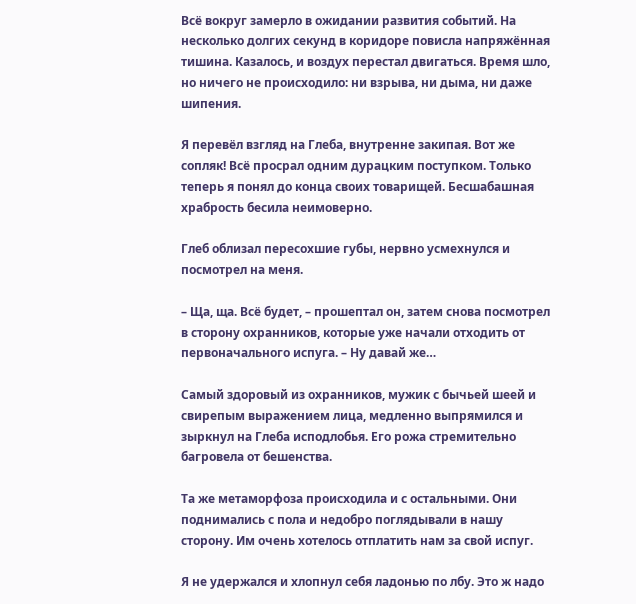Всё вокруг замерло в ожидании развития событий. На несколько долгих секунд в коридоре повисла напряжённая тишина. Казалось, и воздух перестал двигаться. Время шло, но ничего не происходило: ни взрыва, ни дыма, ни даже шипения.

Я перевёл взгляд на Глеба, внутренне закипая. Вот же сопляк! Всё просрал одним дурацким поступком. Только теперь я понял до конца своих товарищей. Бесшабашная храбрость бесила неимоверно.

Глеб облизал пересохшие губы, нервно усмехнулся и посмотрел на меня.

– Ща, ща. Всё будет, – прошептал он, затем снова посмотрел в сторону охранников, которые уже начали отходить от первоначального испуга. – Ну давай же…

Самый здоровый из охранников, мужик с бычьей шеей и свирепым выражением лица, медленно выпрямился и зыркнул на Глеба исподлобья. Его рожа стремительно багровела от бешенства.

Та же метаморфоза происходила и с остальными. Они поднимались с пола и недобро поглядывали в нашу сторону. Им очень хотелось отплатить нам за свой испуг.

Я не удержался и хлопнул себя ладонью по лбу. Это ж надо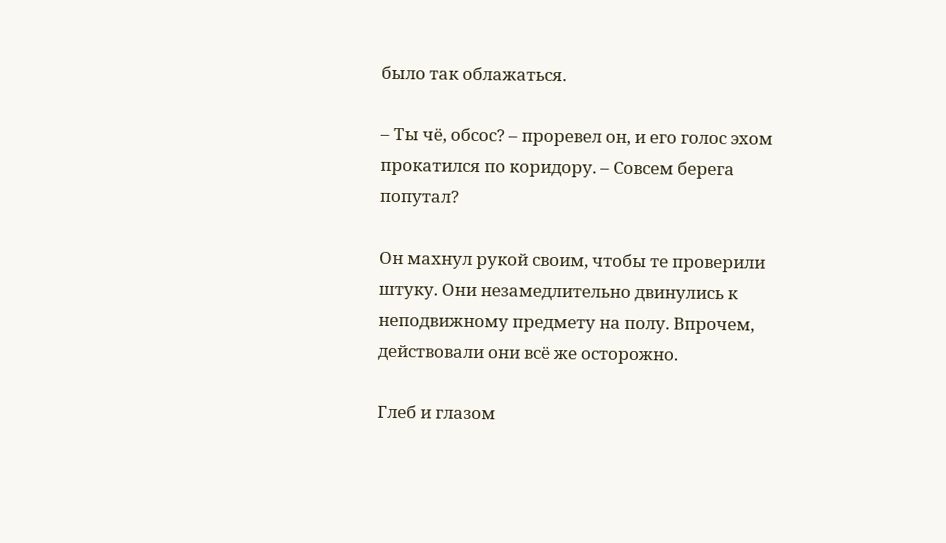было так облажаться.

– Ты чё, обсос? – проревел он, и его голос эхом прокатился по коридору. – Совсем берега попутал?

Он махнул рукой своим, чтобы те проверили штуку. Они незамедлительно двинулись к неподвижному предмету на полу. Впрочем, действовали они всё же осторожно.

Глеб и глазом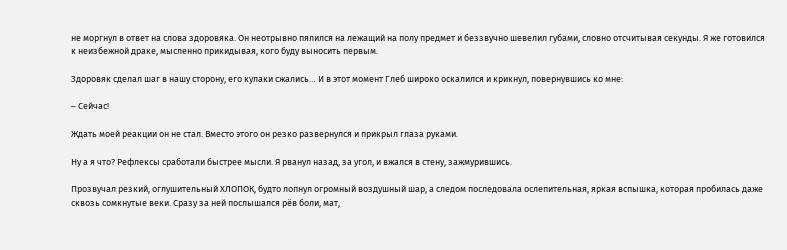не моргнул в ответ на слова здоровяка. Он неотрывно пялился на лежащий на полу предмет и беззвучно шевелил губами, словно отсчитывая секунды. Я же готовился к неизбежной драке, мысленно прикидывая, кого буду выносить первым.

Здоровяк сделал шаг в нашу сторону, его кулаки сжались… И в этот момент Глеб широко оскалился и крикнул, повернувшись ко мне:

– Сейчас!

Ждать моей реакции он не стал. Вместо этого он резко развернулся и прикрыл глаза руками.

Ну а я что? Рефлексы сработали быстрее мысли. Я рванул назад, за угол, и вжался в стену, зажмурившись.

Прозвучал резкий, оглушительный ХЛОПОК, будто лопнул огромный воздушный шар, а следом последовала ослепительная, яркая вспышка, которая пробилась даже сквозь сомкнутые веки. Сразу за ней послышался рёв боли, мат,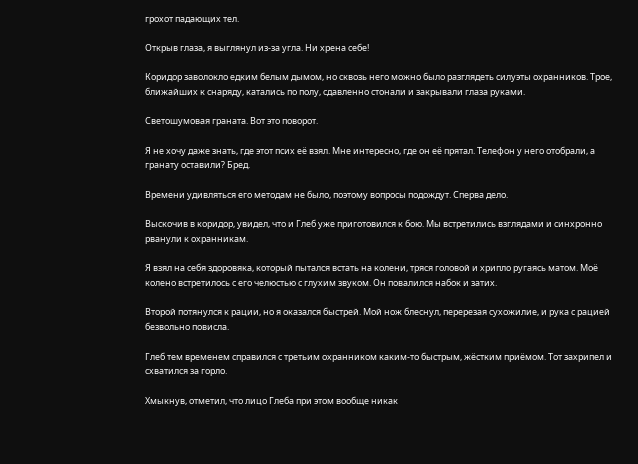грохот падающих тел.

Открыв глаза, я выглянул из-за угла. Ни хрена себе!

Коридор заволокло едким белым дымом, но сквозь него можно было разглядеть силуэты охранников. Трое, ближайших к снаряду, катались по полу, сдавленно стонали и закрывали глаза руками.

Светошумовая граната. Вот это поворот.

Я не хочу даже знать, где этот псих её взял. Мне интересно, где он её прятал. Телефон у него отобрали, а гранату оставили? Бред.

Времени удивляться его методам не было, поэтому вопросы подождут. Сперва дело.

Выскочив в коридор, увидел, что и Глеб уже приготовился к бою. Мы встретились взглядами и синхронно рванули к охранникам.

Я взял на себя здоровяка, который пытался встать на колени, тряся головой и хрипло ругаясь матом. Моё колено встретилось с его челюстью с глухим звуком. Он повалился набок и затих.

Второй потянулся к рации, но я оказался быстрей. Мой нож блеснул, перерезая сухожилие, и рука с рацией безвольно повисла.

Глеб тем временем справился с третьим охранником каким-то быстрым, жёстким приёмом. Тот захрипел и схватился за горло.

Хмыкнув, отметил, что лицо Глеба при этом вообще никак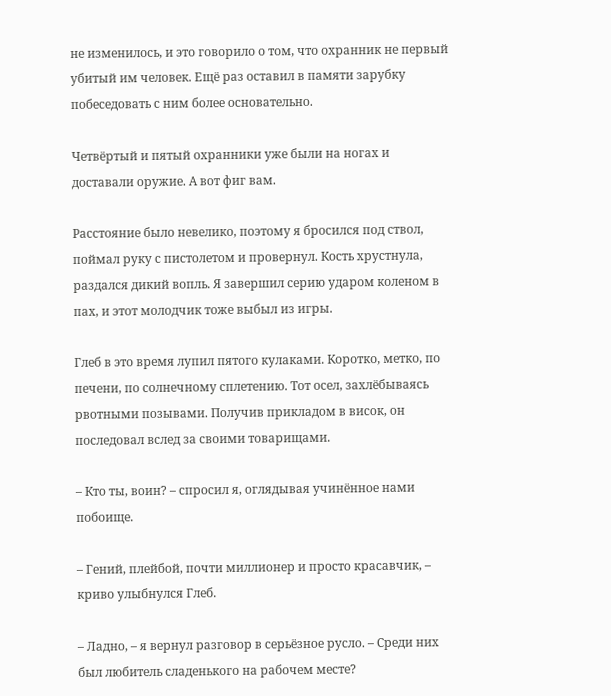не изменилось, и это говорило о том, что охранник не первый убитый им человек. Ещё раз оставил в памяти зарубку побеседовать с ним более основательно.

Четвёртый и пятый охранники уже были на ногах и доставали оружие. А вот фиг вам.

Расстояние было невелико, поэтому я бросился под ствол, поймал руку с пистолетом и провернул. Кость хрустнула, раздался дикий вопль. Я завершил серию ударом коленом в пах, и этот молодчик тоже выбыл из игры.

Глеб в это время лупил пятого кулаками. Коротко, метко, по печени, по солнечному сплетению. Тот осел, захлёбываясь рвотными позывами. Получив прикладом в висок, он последовал вслед за своими товарищами.

– Кто ты, воин? – спросил я, оглядывая учинённое нами побоище.

– Гений, плейбой, почти миллионер и просто красавчик, – криво улыбнулся Глеб.

– Ладно, – я вернул разговор в серьёзное русло. – Среди них был любитель сладенького на рабочем месте?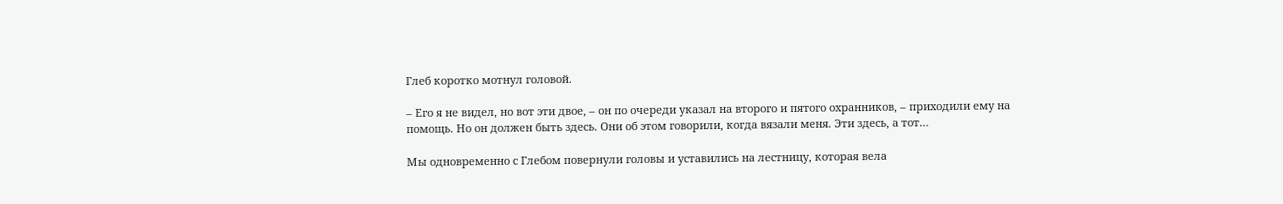Глеб коротко мотнул головой.

– Его я не видел, но вот эти двое, – он по очереди указал на второго и пятого охранников, – приходили ему на помощь. Но он должен быть здесь. Они об этом говорили, когда вязали меня. Эти здесь, а тот…

Мы одновременно с Глебом повернули головы и уставились на лестницу, которая вела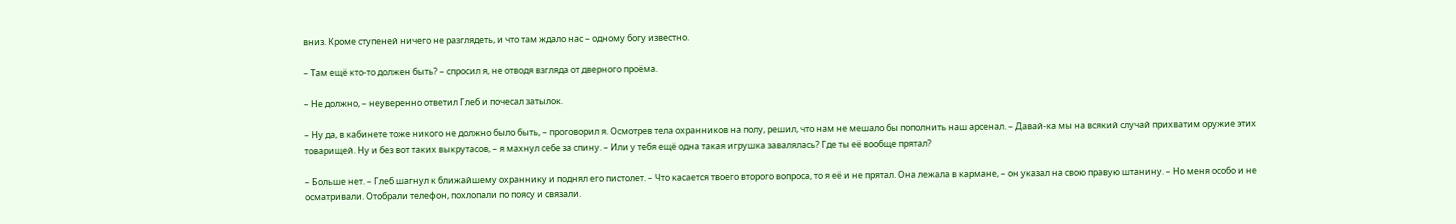вниз. Кроме ступеней ничего не разглядеть, и что там ждало нас – одному богу известно.

– Там ещё кто-то должен быть? – спросил я, не отводя взгляда от дверного проёма.

– Не должно, – неуверенно ответил Глеб и почесал затылок.

– Ну да, в кабинете тоже никого не должно было быть, – проговорил я. Осмотрев тела охранников на полу, решил, что нам не мешало бы пополнить наш арсенал. – Давай-ка мы на всякий случай прихватим оружие этих товарищей. Ну и без вот таких выкрутасов, – я махнул себе за спину. – Или у тебя ещё одна такая игрушка завалялась? Где ты её вообще прятал?

– Больше нет. – Глеб шагнул к ближайшему охраннику и поднял его пистолет. – Что касается твоего второго вопроса, то я её и не прятал. Она лежала в кармане, – он указал на свою правую штанину. – Но меня особо и не осматривали. Отобрали телефон, похлопали по поясу и связали.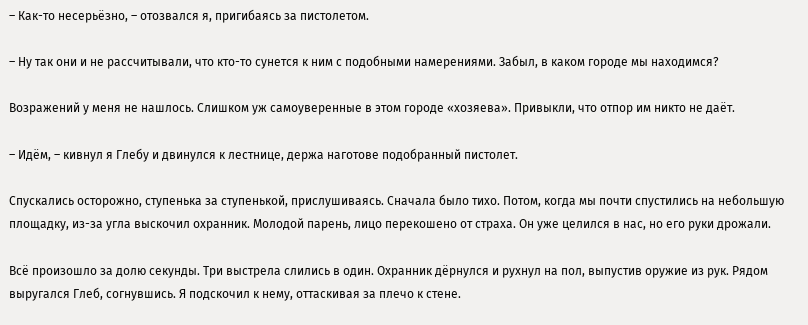– Как-то несерьёзно, – отозвался я, пригибаясь за пистолетом.

– Ну так они и не рассчитывали, что кто-то сунется к ним с подобными намерениями. Забыл, в каком городе мы находимся?

Возражений у меня не нашлось. Слишком уж самоуверенные в этом городе «хозяева». Привыкли, что отпор им никто не даёт.

– Идём, – кивнул я Глебу и двинулся к лестнице, держа наготове подобранный пистолет.

Спускались осторожно, ступенька за ступенькой, прислушиваясь. Сначала было тихо. Потом, когда мы почти спустились на небольшую площадку, из-за угла выскочил охранник. Молодой парень, лицо перекошено от страха. Он уже целился в нас, но его руки дрожали.

Всё произошло за долю секунды. Три выстрела слились в один. Охранник дёрнулся и рухнул на пол, выпустив оружие из рук. Рядом выругался Глеб, согнувшись. Я подскочил к нему, оттаскивая за плечо к стене.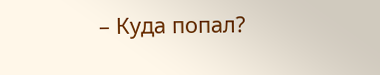– Куда попал?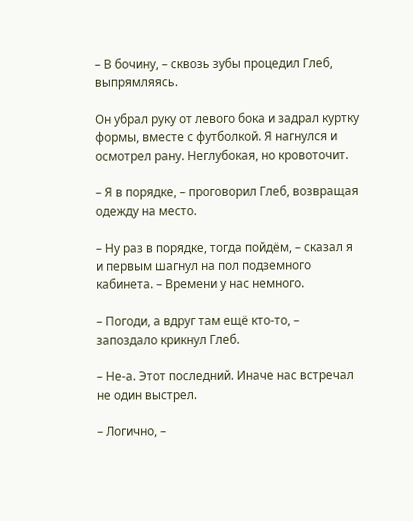– В бочину, – сквозь зубы процедил Глеб, выпрямляясь.

Он убрал руку от левого бока и задрал куртку формы, вместе с футболкой. Я нагнулся и осмотрел рану. Неглубокая, но кровоточит.

– Я в порядке, – проговорил Глеб, возвращая одежду на место.

– Ну раз в порядке, тогда пойдём, – сказал я и первым шагнул на пол подземного кабинета. – Времени у нас немного.

– Погоди, а вдруг там ещё кто-то, – запоздало крикнул Глеб.

– Не-а. Этот последний. Иначе нас встречал не один выстрел.

– Логично, –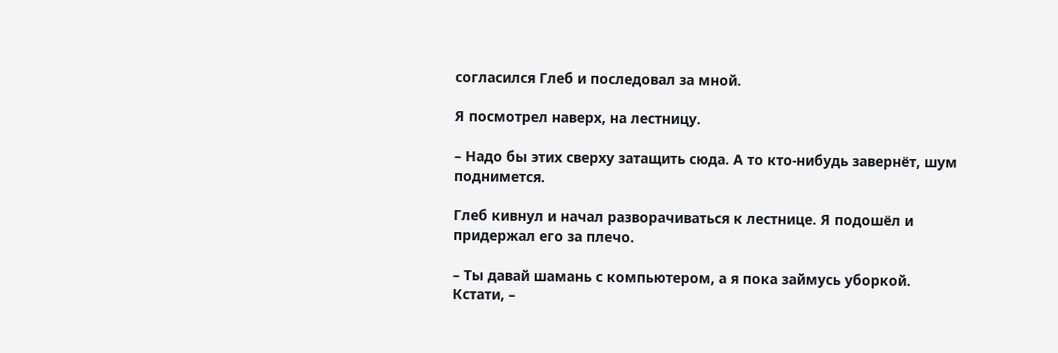согласился Глеб и последовал за мной.

Я посмотрел наверх, на лестницу.

– Надо бы этих сверху затащить сюда. А то кто-нибудь завернёт, шум поднимется.

Глеб кивнул и начал разворачиваться к лестнице. Я подошёл и придержал его за плечо.

– Ты давай шамань с компьютером, а я пока займусь уборкой. Кстати, –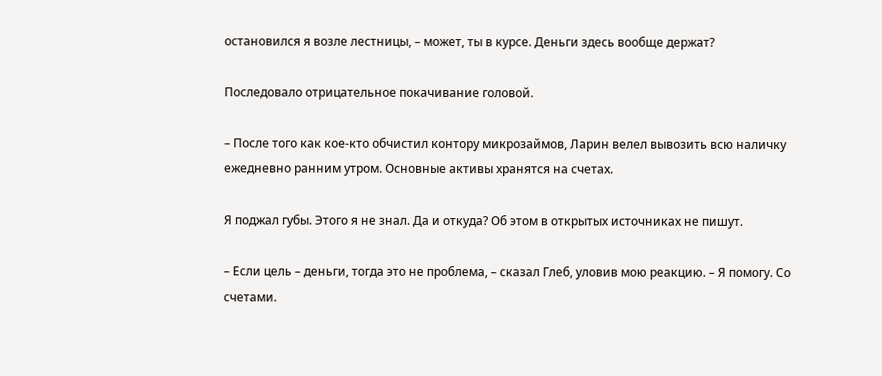остановился я возле лестницы, – может, ты в курсе. Деньги здесь вообще держат?

Последовало отрицательное покачивание головой.

– После того как кое-кто обчистил контору микрозаймов, Ларин велел вывозить всю наличку ежедневно ранним утром. Основные активы хранятся на счетах.

Я поджал губы. Этого я не знал. Да и откуда? Об этом в открытых источниках не пишут.

– Если цель – деньги, тогда это не проблема, – сказал Глеб, уловив мою реакцию. – Я помогу. Со счетами.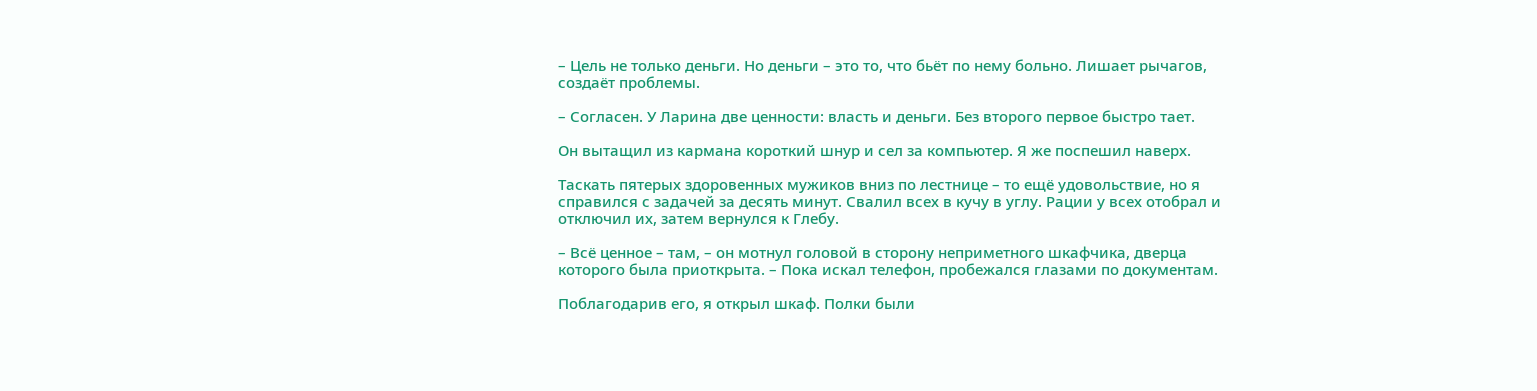– Цель не только деньги. Но деньги – это то, что бьёт по нему больно. Лишает рычагов, создаёт проблемы.

– Согласен. У Ларина две ценности: власть и деньги. Без второго первое быстро тает.

Он вытащил из кармана короткий шнур и сел за компьютер. Я же поспешил наверх.

Таскать пятерых здоровенных мужиков вниз по лестнице – то ещё удовольствие, но я справился с задачей за десять минут. Свалил всех в кучу в углу. Рации у всех отобрал и отключил их, затем вернулся к Глебу.

– Всё ценное – там, – он мотнул головой в сторону неприметного шкафчика, дверца которого была приоткрыта. – Пока искал телефон, пробежался глазами по документам.

Поблагодарив его, я открыл шкаф. Полки были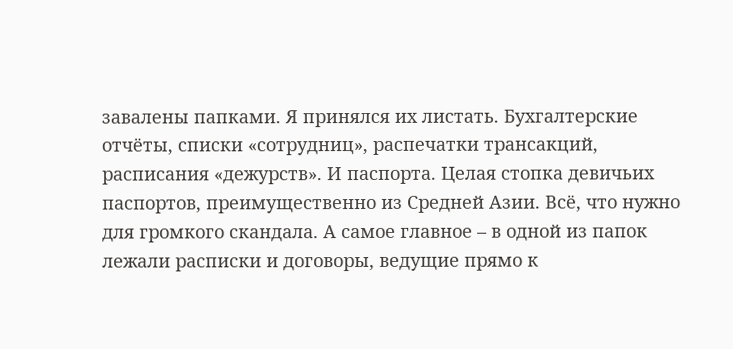завалены папками. Я принялся их листать. Бухгалтерские отчёты, списки «сотрудниц», распечатки трансакций, расписания «дежурств». И паспорта. Целая стопка девичьих паспортов, преимущественно из Средней Азии. Всё, что нужно для громкого скандала. А самое главное – в одной из папок лежали расписки и договоры, ведущие прямо к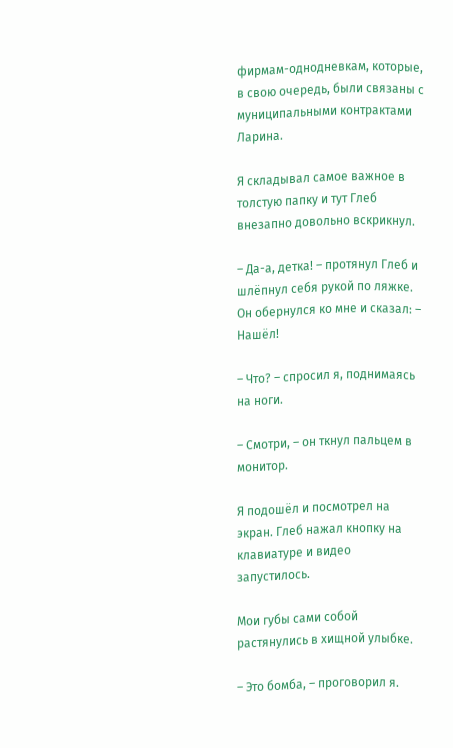фирмам-однодневкам, которые, в свою очередь, были связаны с муниципальными контрактами Ларина.

Я складывал самое важное в толстую папку и тут Глеб внезапно довольно вскрикнул.

– Да-а, детка! – протянул Глеб и шлёпнул себя рукой по ляжке. Он обернулся ко мне и сказал: – Нашёл!

– Что? – спросил я, поднимаясь на ноги.

– Смотри, – он ткнул пальцем в монитор.

Я подошёл и посмотрел на экран. Глеб нажал кнопку на клавиатуре и видео запустилось.

Мои губы сами собой растянулись в хищной улыбке.

– Это бомба, – проговорил я.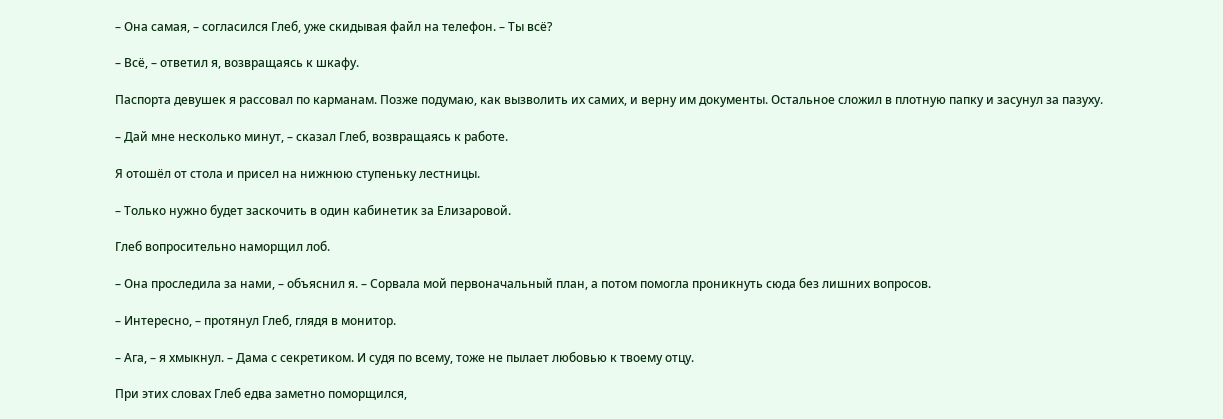– Она самая, – согласился Глеб, уже скидывая файл на телефон. – Ты всё?

– Всё, – ответил я, возвращаясь к шкафу.

Паспорта девушек я рассовал по карманам. Позже подумаю, как вызволить их самих, и верну им документы. Остальное сложил в плотную папку и засунул за пазуху.

– Дай мне несколько минут, – сказал Глеб, возвращаясь к работе.

Я отошёл от стола и присел на нижнюю ступеньку лестницы.

– Только нужно будет заскочить в один кабинетик за Елизаровой.

Глеб вопросительно наморщил лоб.

– Она проследила за нами, – объяснил я. – Сорвала мой первоначальный план, а потом помогла проникнуть сюда без лишних вопросов.

– Интересно, – протянул Глеб, глядя в монитор.

– Ага, – я хмыкнул. – Дама с секретиком. И судя по всему, тоже не пылает любовью к твоему отцу.

При этих словах Глеб едва заметно поморщился,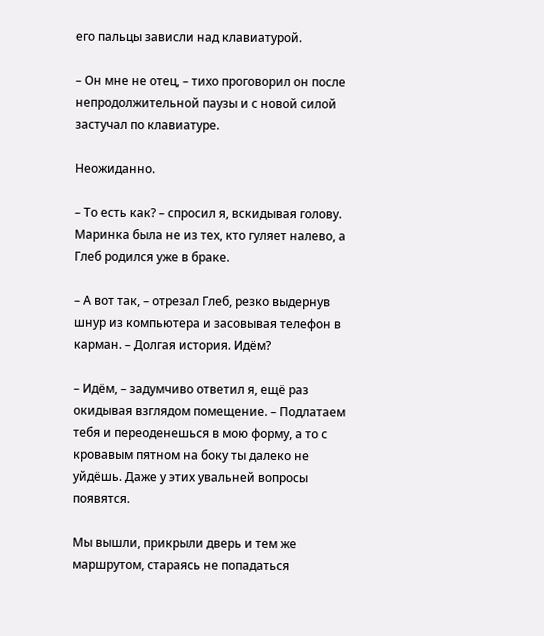его пальцы зависли над клавиатурой.

– Он мне не отец, – тихо проговорил он после непродолжительной паузы и с новой силой застучал по клавиатуре.

Неожиданно.

– То есть как? – спросил я, вскидывая голову. Маринка была не из тех, кто гуляет налево, а Глеб родился уже в браке.

– А вот так, – отрезал Глеб, резко выдернув шнур из компьютера и засовывая телефон в карман. – Долгая история. Идём?

– Идём, – задумчиво ответил я, ещё раз окидывая взглядом помещение. – Подлатаем тебя и переоденешься в мою форму, а то с кровавым пятном на боку ты далеко не уйдёшь. Даже у этих увальней вопросы появятся.

Мы вышли, прикрыли дверь и тем же маршрутом, стараясь не попадаться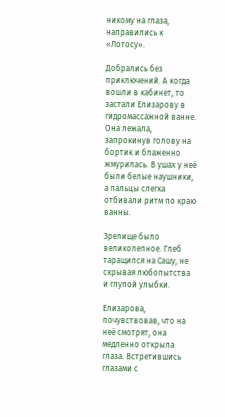никому на глаза, направились к «Лотосу».

Добрались без приключений. А когда вошли в кабинет, то застали Елизарову в гидромассажной ванне. Она лежала, запрокинув голову на бортик и блаженно жмурилась. В ушах у неё были белые наушники, а пальцы слегка отбивали ритм по краю ванны.

Зрелище было великолепное. Глеб таращился на Сашу, не скрывая любопытства и глупой улыбки.

Елизарова, почувствовав, что на неё смотрят, она медленно открыла глаза. Встретившись глазами с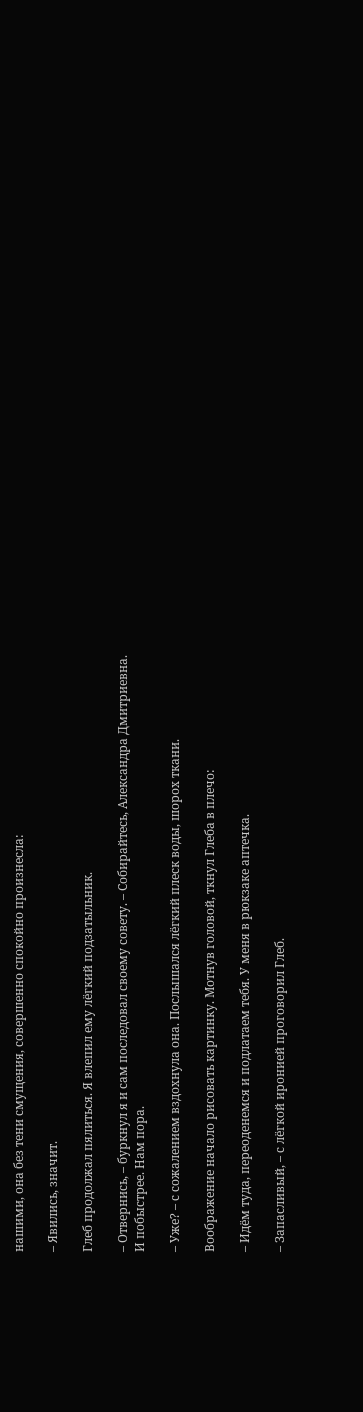нашими, она без тени смущения, совершенно спокойно произнесла:

– Явились, значит.

Глеб продолжал пялиться. Я влепил ему лёгкий подзатыльник.

– Отвернись, – буркнул я и сам последовал своему совету. – Собирайтесь, Александра Дмитриевна. И побыстрее. Нам пора.

– Уже? – с сожалением вздохнула она. Послышался лёгкий плеск воды, шорох ткани.

Воображение начало рисовать картинку. Мотнув головой, ткнул Глеба в плечо:

– Идём туда, переоденемся и подлатаем тебя. У меня в рюкзаке аптечка.

– Запасливый, – с лёгкой иронией проговорил Глеб.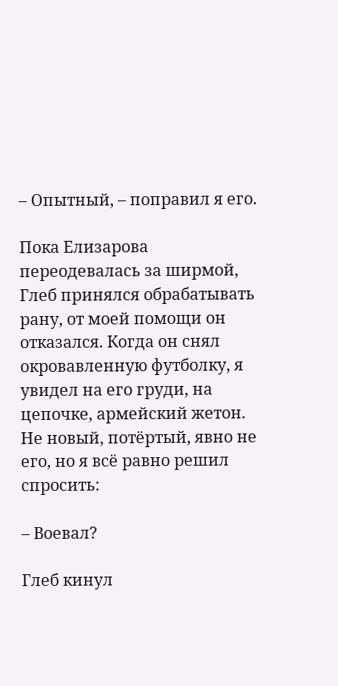– Опытный, – поправил я его.

Пока Елизарова переодевалась за ширмой, Глеб принялся обрабатывать рану, от моей помощи он отказался. Когда он снял окровавленную футболку, я увидел на его груди, на цепочке, армейский жетон. Не новый, потёртый, явно не его, но я всё равно решил спросить:

– Воевал?

Глеб кинул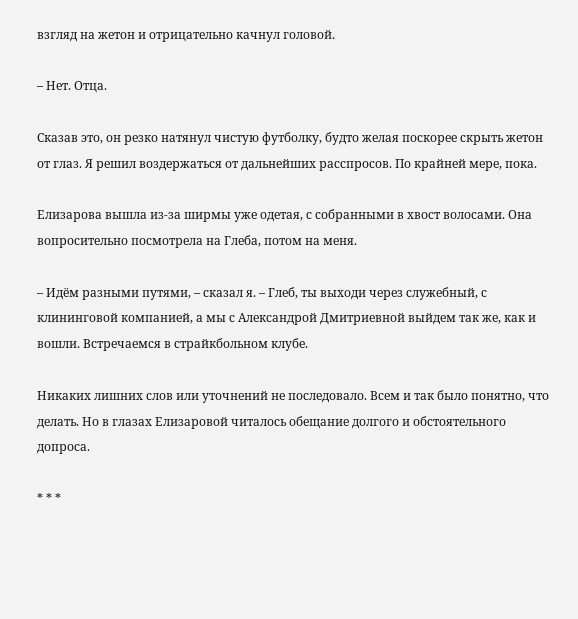взгляд на жетон и отрицательно качнул головой.

– Нет. Отца.

Сказав это, он резко натянул чистую футболку, будто желая поскорее скрыть жетон от глаз. Я решил воздержаться от дальнейших расспросов. По крайней мере, пока.

Елизарова вышла из-за ширмы уже одетая, с собранными в хвост волосами. Она вопросительно посмотрела на Глеба, потом на меня.

– Идём разными путями, – сказал я. – Глеб, ты выходи через служебный, с клининговой компанией, а мы с Александрой Дмитриевной выйдем так же, как и вошли. Встречаемся в страйкбольном клубе.

Никаких лишних слов или уточнений не последовало. Всем и так было понятно, что делать. Но в глазах Елизаровой читалось обещание долгого и обстоятельного допроса.

* * *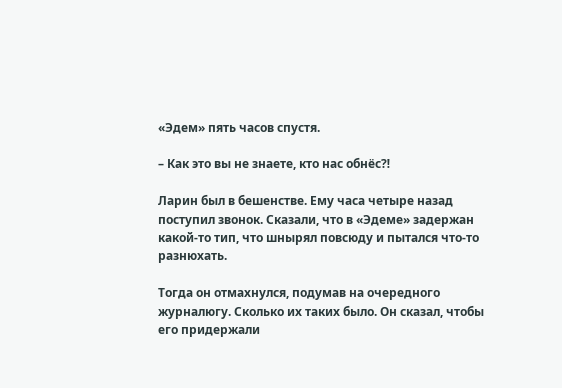«Эдем» пять часов спустя.

– Как это вы не знаете, кто нас обнёс⁈

Ларин был в бешенстве. Ему часа четыре назад поступил звонок. Сказали, что в «Эдеме» задержан какой-то тип, что шнырял повсюду и пытался что-то разнюхать.

Тогда он отмахнулся, подумав на очередного журналюгу. Сколько их таких было. Он сказал, чтобы его придержали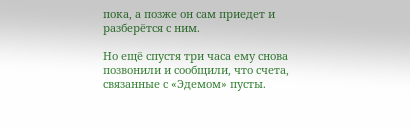пока, а позже он сам приедет и разберётся с ним.

Но ещё спустя три часа ему снова позвонили и сообщили, что счета, связанные с «Эдемом» пусты.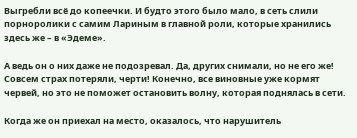Выгребли всё до копеечки. И будто этого было мало, в сеть слили порноролики с самим Лариным в главной роли, которые хранились здесь же – в «Эдеме».

А ведь он о них даже не подозревал. Да, других снимали, но не его же! Совсем страх потеряли, черти! Конечно, все виновные уже кормят червей, но это не поможет остановить волну, которая поднялась в сети.

Когда же он приехал на место, оказалось, что нарушитель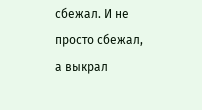сбежал. И не просто сбежал, а выкрал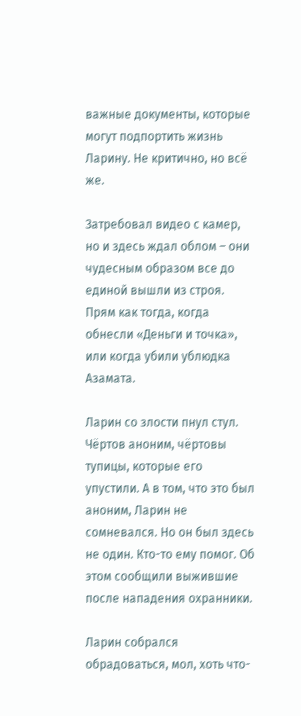важные документы, которые могут подпортить жизнь Ларину. Не критично, но всё же.

Затребовал видео с камер, но и здесь ждал облом – они чудесным образом все до единой вышли из строя. Прям как тогда, когда обнесли «Деньги и точка», или когда убили ублюдка Азамата.

Ларин со злости пнул стул. Чёртов аноним, чёртовы тупицы, которые его упустили. А в том, что это был аноним, Ларин не сомневался. Но он был здесь не один. Кто-то ему помог. Об этом сообщили выжившие после нападения охранники.

Ларин собрался обрадоваться, мол, хоть что-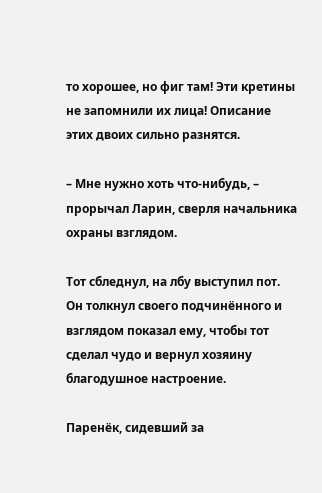то хорошее, но фиг там! Эти кретины не запомнили их лица! Описание этих двоих сильно разнятся.

– Мне нужно хоть что-нибудь, – прорычал Ларин, сверля начальника охраны взглядом.

Тот сбледнул, на лбу выступил пот. Он толкнул своего подчинённого и взглядом показал ему, чтобы тот сделал чудо и вернул хозяину благодушное настроение.

Паренёк, сидевший за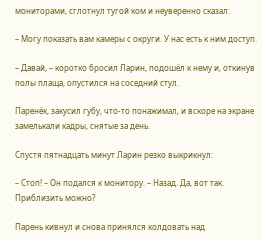мониторами, сглотнул тугой ком и неуверенно сказал:

– Могу показать вам камеры с округи. У нас есть к ним доступ.

– Давай, – коротко бросил Ларин, подошёл к нему и, откинув полы плаща, опустился на соседний стул.

Паренёк, закусил губу, что-то понажимал, и вскоре на экране замелькали кадры, снятые за день.

Спустя пятнадцать минут Ларин резко выкрикнул:

– Стоп! – Он подался к монитору. – Назад. Да, вот так. Приблизить можно?

Парень кивнул и снова принялся колдовать над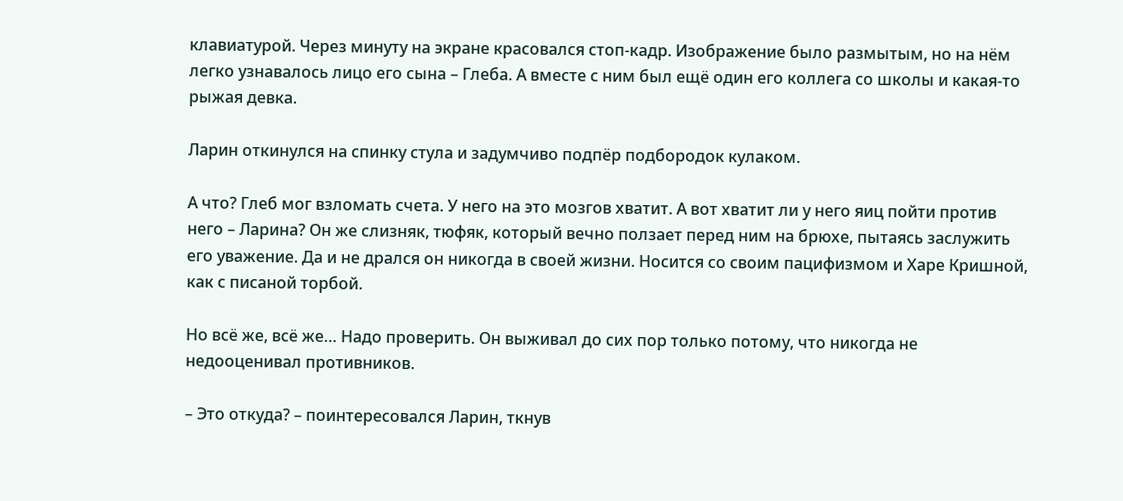клавиатурой. Через минуту на экране красовался стоп-кадр. Изображение было размытым, но на нём легко узнавалось лицо его сына – Глеба. А вместе с ним был ещё один его коллега со школы и какая-то рыжая девка.

Ларин откинулся на спинку стула и задумчиво подпёр подбородок кулаком.

А что? Глеб мог взломать счета. У него на это мозгов хватит. А вот хватит ли у него яиц пойти против него – Ларина? Он же слизняк, тюфяк, который вечно ползает перед ним на брюхе, пытаясь заслужить его уважение. Да и не дрался он никогда в своей жизни. Носится со своим пацифизмом и Харе Кришной, как с писаной торбой.

Но всё же, всё же… Надо проверить. Он выживал до сих пор только потому, что никогда не недооценивал противников.

– Это откуда? – поинтересовался Ларин, ткнув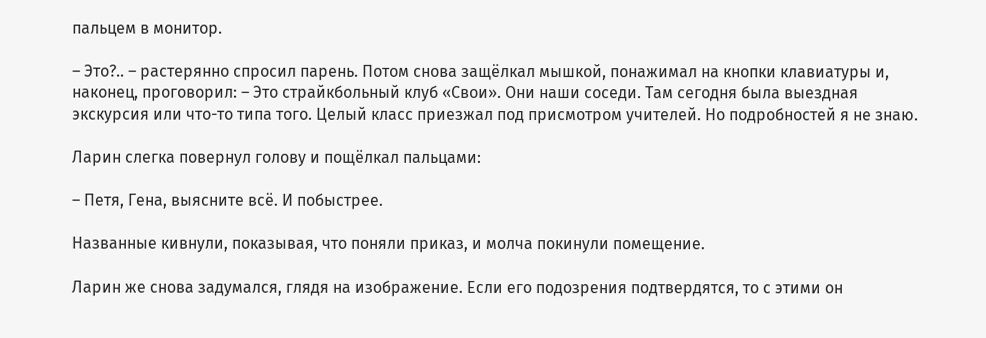пальцем в монитор.

– Это?.. – растерянно спросил парень. Потом снова защёлкал мышкой, понажимал на кнопки клавиатуры и, наконец, проговорил: – Это страйкбольный клуб «Свои». Они наши соседи. Там сегодня была выездная экскурсия или что-то типа того. Целый класс приезжал под присмотром учителей. Но подробностей я не знаю.

Ларин слегка повернул голову и пощёлкал пальцами:

– Петя, Гена, выясните всё. И побыстрее.

Названные кивнули, показывая, что поняли приказ, и молча покинули помещение.

Ларин же снова задумался, глядя на изображение. Если его подозрения подтвердятся, то с этими он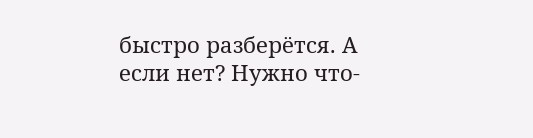быстро разберётся. А если нет? Нужно что-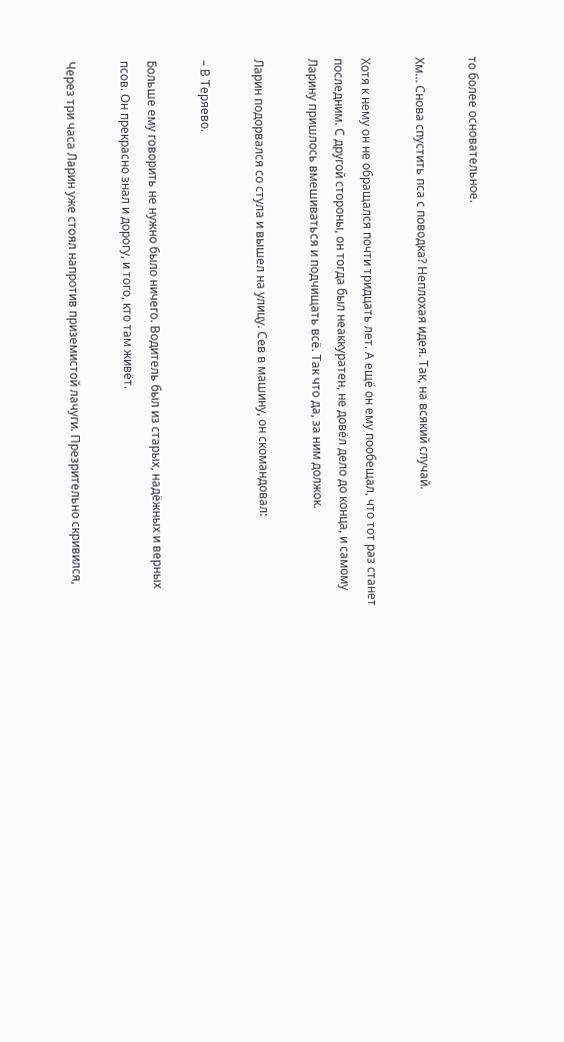то более основательное.

Хм… Снова спустить пса с поводка? Неплохая идея. Так, на всякий случай.

Хотя к нему он не обращался почти тридцать лет. А ещё он ему пообещал, что тот раз станет последним. С другой стороны, он тогда был неаккуратен, не довёл дело до конца, и самому Ларину пришлось вмешиваться и подчищать всё. Так что да, за ним должок.

Ларин подорвался со стула и вышел на улицу. Сев в машину, он скомандовал:

– В Теряево.

Больше ему говорить не нужно было ничего. Водитель был из старых, надёжных и верных псов. Он прекрасно знал и дорогу, и того, кто там живёт.

Через три часа Ларин уже стоял напротив приземистой лачуги. Презрительно скривился,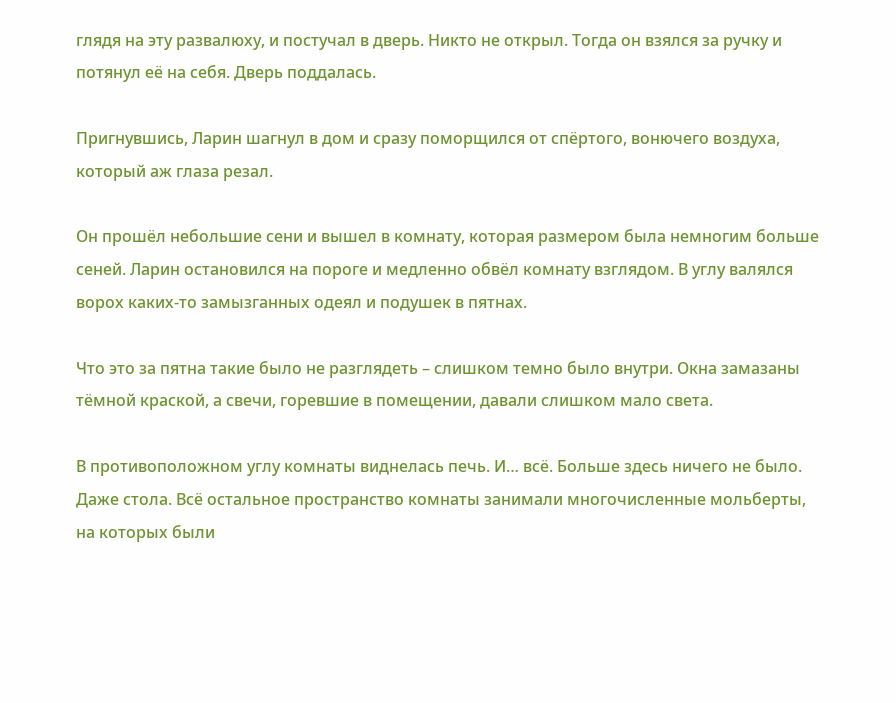глядя на эту развалюху, и постучал в дверь. Никто не открыл. Тогда он взялся за ручку и потянул её на себя. Дверь поддалась.

Пригнувшись, Ларин шагнул в дом и сразу поморщился от спёртого, вонючего воздуха, который аж глаза резал.

Он прошёл небольшие сени и вышел в комнату, которая размером была немногим больше сеней. Ларин остановился на пороге и медленно обвёл комнату взглядом. В углу валялся ворох каких-то замызганных одеял и подушек в пятнах.

Что это за пятна такие было не разглядеть – слишком темно было внутри. Окна замазаны тёмной краской, а свечи, горевшие в помещении, давали слишком мало света.

В противоположном углу комнаты виднелась печь. И… всё. Больше здесь ничего не было. Даже стола. Всё остальное пространство комнаты занимали многочисленные мольберты, на которых были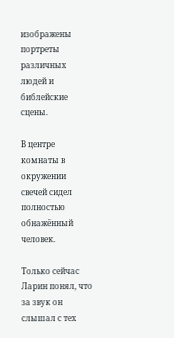изображены портреты различных людей и библейские сцены.

В центре комнаты в окружении свечей сидел полностью обнажённый человек.

Только сейчас Ларин понял, что за звук он слышал с тех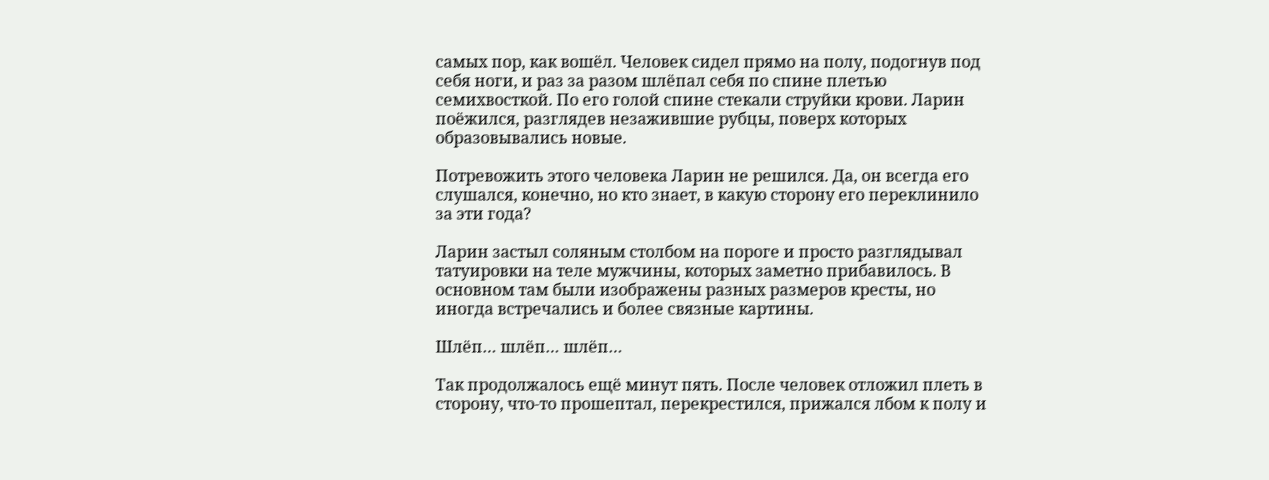самых пор, как вошёл. Человек сидел прямо на полу, подогнув под себя ноги, и раз за разом шлёпал себя по спине плетью семихвосткой. По его голой спине стекали струйки крови. Ларин поёжился, разглядев незажившие рубцы, поверх которых образовывались новые.

Потревожить этого человека Ларин не решился. Да, он всегда его слушался, конечно, но кто знает, в какую сторону его переклинило за эти года?

Ларин застыл соляным столбом на пороге и просто разглядывал татуировки на теле мужчины, которых заметно прибавилось. В основном там были изображены разных размеров кресты, но иногда встречались и более связные картины.

Шлёп… шлёп… шлёп…

Так продолжалось ещё минут пять. После человек отложил плеть в сторону, что-то прошептал, перекрестился, прижался лбом к полу и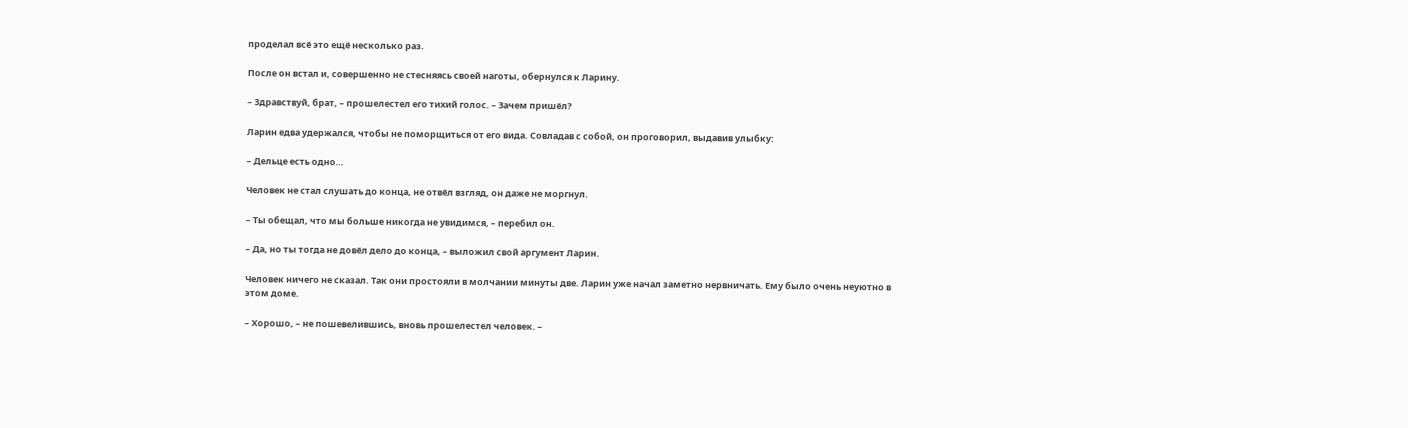проделал всё это ещё несколько раз.

После он встал и, совершенно не стесняясь своей наготы, обернулся к Ларину.

– Здравствуй, брат, – прошелестел его тихий голос. – Зачем пришёл?

Ларин едва удержался, чтобы не поморщиться от его вида. Совладав с собой, он проговорил, выдавив улыбку:

– Дельце есть одно…

Человек не стал слушать до конца, не отвёл взгляд, он даже не моргнул.

– Ты обещал, что мы больше никогда не увидимся, – перебил он.

– Да, но ты тогда не довёл дело до конца, – выложил свой аргумент Ларин.

Человек ничего не сказал. Так они простояли в молчании минуты две. Ларин уже начал заметно нервничать. Ему было очень неуютно в этом доме.

– Хорошо, – не пошевелившись, вновь прошелестел человек. –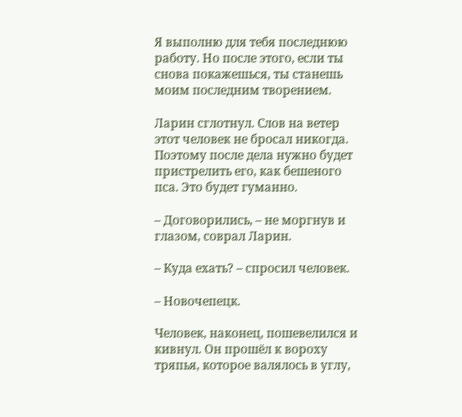Я выполню для тебя последнюю работу. Но после этого, если ты снова покажешься, ты станешь моим последним творением.

Ларин сглотнул. Слов на ветер этот человек не бросал никогда. Поэтому после дела нужно будет пристрелить его, как бешеного пса. Это будет гуманно.

– Договорились, – не моргнув и глазом, соврал Ларин.

– Куда ехать? – спросил человек.

– Новочепецк.

Человек, наконец, пошевелился и кивнул. Он прошёл к вороху тряпья, которое валялось в углу,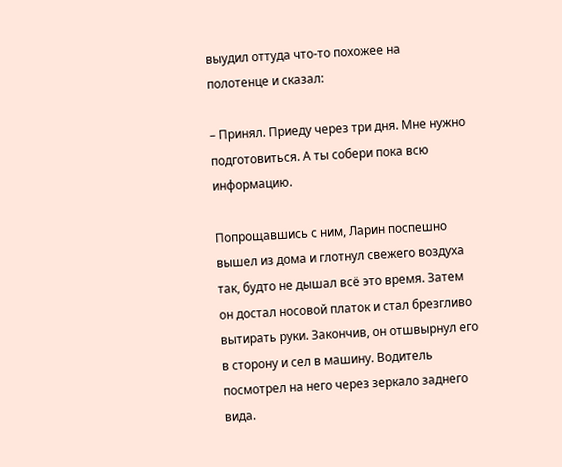выудил оттуда что-то похожее на полотенце и сказал:

– Принял. Приеду через три дня. Мне нужно подготовиться. А ты собери пока всю информацию.

Попрощавшись с ним, Ларин поспешно вышел из дома и глотнул свежего воздуха так, будто не дышал всё это время. Затем он достал носовой платок и стал брезгливо вытирать руки. Закончив, он отшвырнул его в сторону и сел в машину. Водитель посмотрел на него через зеркало заднего вида.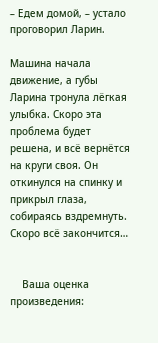– Едем домой, – устало проговорил Ларин.

Машина начала движение, а губы Ларина тронула лёгкая улыбка. Скоро эта проблема будет решена, и всё вернётся на круги своя. Он откинулся на спинку и прикрыл глаза, собираясь вздремнуть. Скоро всё закончится…


    Ваша оценка произведения: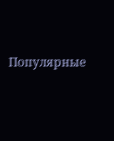Популярные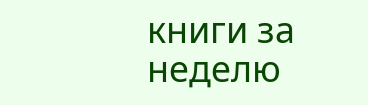книги за неделю